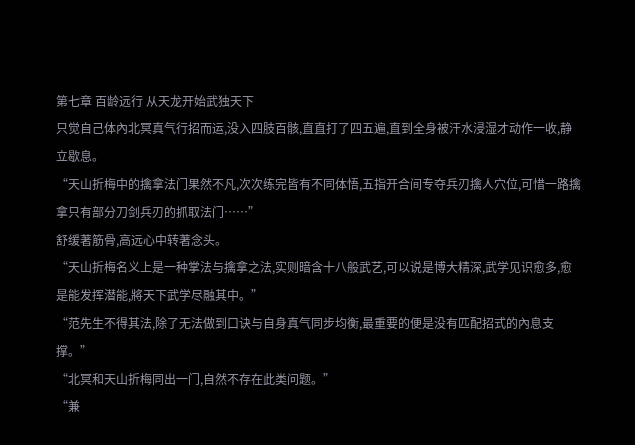第七章 百龄远行 从天龙开始武独天下
只觉自己体內北冥真气行招而运,没入四肢百骸,直直打了四五遍,直到全身被汗水浸湿才动作一收,静立歇息。
“天山折梅中的擒拿法门果然不凡,次次练完皆有不同体悟,五指开合间专夺兵刃擒人穴位,可惜一路擒拿只有部分刀剑兵刃的抓取法门……”
舒缓著筋骨,高远心中转著念头。
“天山折梅名义上是一种掌法与擒拿之法,实则暗含十八般武艺,可以说是博大精深,武学见识愈多,愈是能发挥潜能,將天下武学尽融其中。”
“范先生不得其法,除了无法做到口诀与自身真气同步均衡,最重要的便是没有匹配招式的內息支撑。”
“北冥和天山折梅同出一门,自然不存在此类问题。”
“兼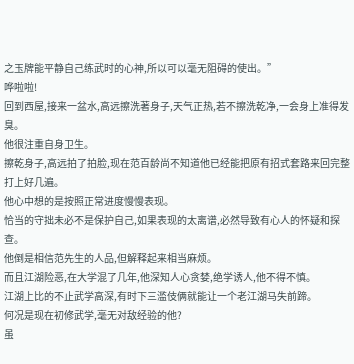之玉牌能平静自己练武时的心神,所以可以毫无阻碍的使出。”
哗啦啦!
回到西屋,接来一盆水,高远擦洗著身子,天气正热,若不擦洗乾净,一会身上准得发臭。
他很注重自身卫生。
擦乾身子,高远拍了拍脸,现在范百龄尚不知道他已经能把原有招式套路来回完整打上好几遍。
他心中想的是按照正常进度慢慢表现。
恰当的守拙未必不是保护自己,如果表现的太离谱,必然导致有心人的怀疑和探查。
他倒是相信范先生的人品,但解释起来相当麻烦。
而且江湖险恶,在大学混了几年,他深知人心贪婪,绝学诱人,他不得不慎。
江湖上比的不止武学高深,有时下三滥伎俩就能让一个老江湖马失前蹄。
何况是现在初修武学,毫无对敌经验的他?
虽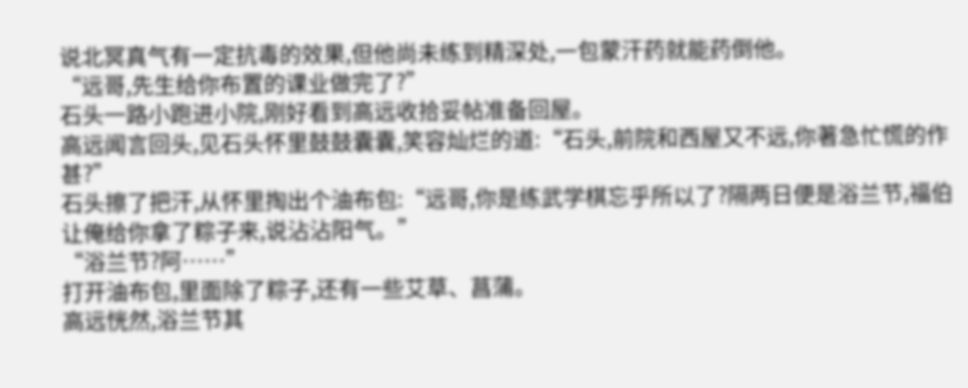说北冥真气有一定抗毒的效果,但他尚未练到精深处,一包蒙汗药就能药倒他。
“远哥,先生给你布置的课业做完了?”
石头一路小跑进小院,刚好看到高远收拾妥帖准备回屋。
高远闻言回头,见石头怀里鼓鼓囊囊,笑容灿烂的道:“石头,前院和西屋又不远,你著急忙慌的作甚?”
石头擦了把汗,从怀里掏出个油布包:“远哥,你是练武学棋忘乎所以了?隔两日便是浴兰节,福伯让俺给你拿了粽子来,说沾沾阳气。”
“浴兰节?阿……”
打开油布包,里面除了粽子,还有一些艾草、菖蒲。
高远恍然,浴兰节其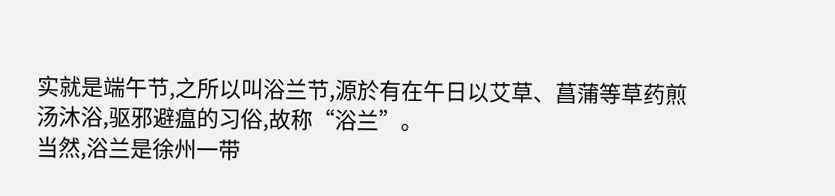实就是端午节,之所以叫浴兰节,源於有在午日以艾草、菖蒲等草药煎汤沐浴,驱邪避瘟的习俗,故称“浴兰”。
当然,浴兰是徐州一带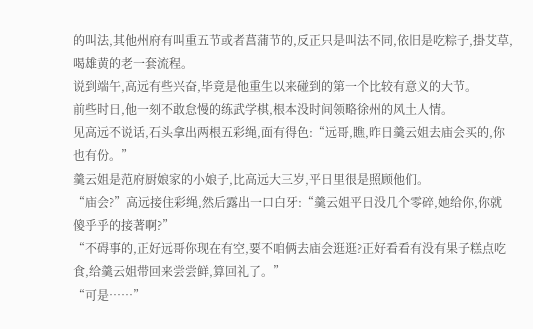的叫法,其他州府有叫重五节或者菖蒲节的,反正只是叫法不同,依旧是吃粽子,掛艾草,喝雄黄的老一套流程。
说到端午,高远有些兴奋,毕竟是他重生以来碰到的第一个比较有意义的大节。
前些时日,他一刻不敢怠慢的练武学棋,根本没时间领略徐州的风土人情。
见高远不说话,石头拿出两根五彩绳,面有得色:“远哥,瞧,昨日羹云姐去庙会买的,你也有份。”
羹云姐是范府厨娘家的小娘子,比高远大三岁,平日里很是照顾他们。
“庙会?”高远接住彩绳,然后露出一口白牙:“羹云姐平日没几个零碎,她给你,你就傻乎乎的接著啊?”
“不碍事的,正好远哥你现在有空,要不咱俩去庙会逛逛?正好看看有没有果子糕点吃食,给羹云姐带回来尝尝鲜,算回礼了。”
“可是……”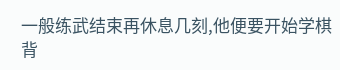一般练武结束再休息几刻,他便要开始学棋背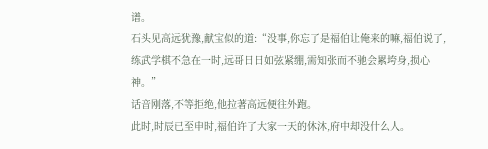谱。
石头见高远犹豫,献宝似的道:“没事,你忘了是福伯让俺来的嘛,福伯说了,练武学棋不急在一时,远哥日日如弦紧绷,需知张而不驰会累垮身,损心神。”
话音刚落,不等拒绝,他拉著高远便往外跑。
此时,时辰已至申时,福伯许了大家一天的休沐,府中却没什么人。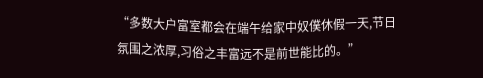“多数大户富室都会在端午给家中奴僕休假一天,节日氛围之浓厚,习俗之丰富远不是前世能比的。”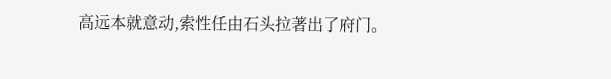高远本就意动,索性任由石头拉著出了府门。